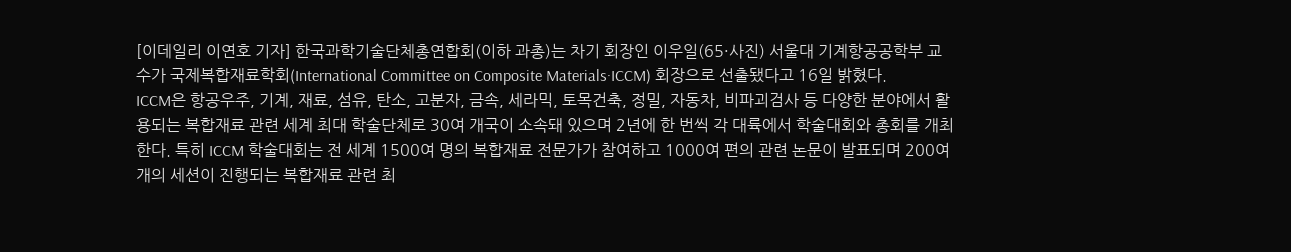[이데일리 이연호 기자] 한국과학기술단체총연합회(이하 과총)는 차기 회장인 이우일(65·사진) 서울대 기계항공공학부 교수가 국제복합재료학회(International Committee on Composite Materials·ICCM) 회장으로 선출됐다고 16일 밝혔다.
ICCM은 항공우주, 기계, 재료, 섬유, 탄소, 고분자, 금속, 세라믹, 토목건축, 정밀, 자동차, 비파괴검사 등 다양한 분야에서 활용되는 복합재료 관련 세계 최대 학술단체로 30여 개국이 소속돼 있으며 2년에 한 번씩 각 대륙에서 학술대회와 총회를 개최한다. 특히 ICCM 학술대회는 전 세계 1500여 명의 복합재료 전문가가 참여하고 1000여 편의 관련 논문이 발표되며 200여 개의 세션이 진행되는 복합재료 관련 최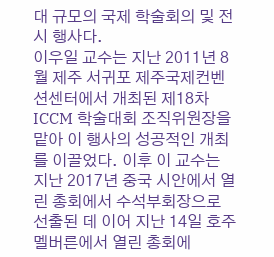대 규모의 국제 학술회의 및 전시 행사다.
이우일 교수는 지난 2011년 8월 제주 서귀포 제주국제컨벤션센터에서 개최된 제18차 ICCM 학술대회 조직위원장을 맡아 이 행사의 성공적인 개최를 이끌었다. 이후 이 교수는 지난 2017년 중국 시안에서 열린 총회에서 수석부회장으로 선출된 데 이어 지난 14일 호주 멜버른에서 열린 총회에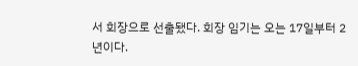서 회장으로 선출됐다. 회장 임기는 오는 17일부터 2년이다.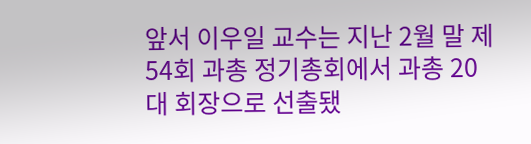앞서 이우일 교수는 지난 2월 말 제54회 과총 정기총회에서 과총 20대 회장으로 선출됐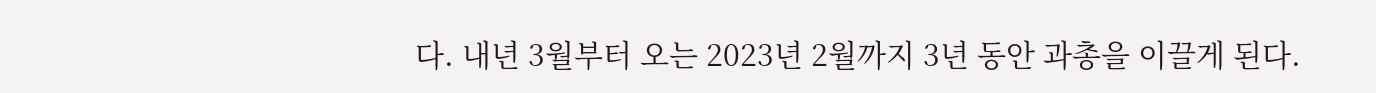다. 내년 3월부터 오는 2023년 2월까지 3년 동안 과총을 이끌게 된다.